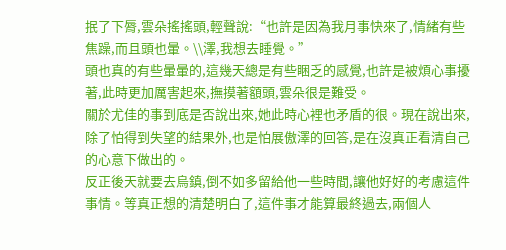抿了下脣,雲朵搖搖頭,輕聲說:“也許是因為我月事快來了,情緒有些焦躁,而且頭也暈。\\澤,我想去睡覺。”
頭也真的有些暈暈的,這幾天總是有些睏乏的感覺,也許是被煩心事擾著,此時更加厲害起來,撫摸著額頭,雲朵很是難受。
關於尤佳的事到底是否說出來,她此時心裡也矛盾的很。現在說出來,除了怕得到失望的結果外,也是怕展傲澤的回答,是在沒真正看清自己的心意下做出的。
反正後天就要去烏鎮,倒不如多留給他一些時間,讓他好好的考慮這件事情。等真正想的清楚明白了,這件事才能算最終過去,兩個人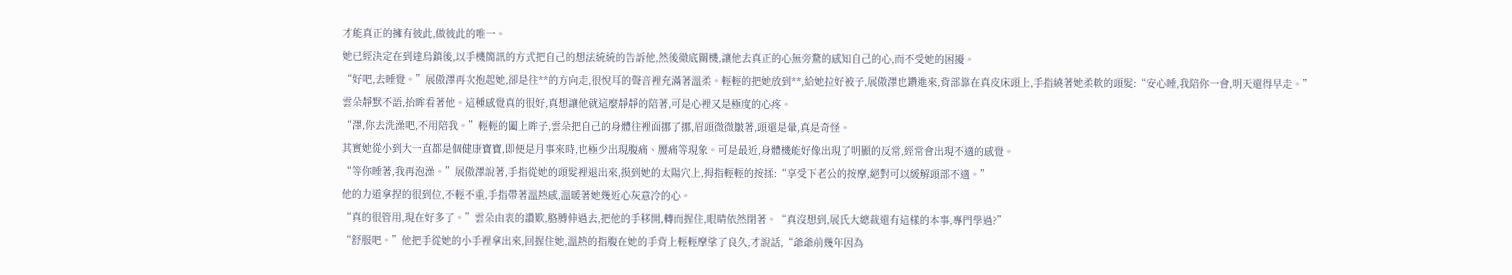才能真正的擁有彼此,做彼此的唯一。
她已經決定在到達烏鎮後,以手機簡訊的方式把自己的想法統統的告訴他,然後徹底關機,讓他去真正的心無旁騖的感知自己的心,而不受她的困擾。
“好吧,去睡覺。”展傲澤再次抱起她,卻是往**的方向走,很悅耳的聲音裡充滿著溫柔。輕輕的把她放到**,給她拉好被子,展傲澤也鑽進來,背部靠在真皮床頭上,手指繞著她柔軟的頭髮:“安心睡,我陪你一會,明天還得早走。”
雲朵靜默不語,抬眸看著他。這種感覺真的很好,真想讓他就這麼靜靜的陪著,可是心裡又是極度的心疼。
“澤,你去洗澡吧,不用陪我。”輕輕的闔上眸子,雲朵把自己的身體往裡面挪了挪,眉頭微微皺著,頭還是暈,真是奇怪。
其實她從小到大一直都是個健康寶寶,即便是月事來時,也極少出現腹痛、腰痛等現象。可是最近,身體機能好像出現了明顯的反常,經常會出現不適的感覺。
“等你睡著,我再泡澡。”展傲澤說著,手指從她的頭髮裡退出來,摸到她的太陽穴上,拇指輕輕的按揉:“享受下老公的按摩,絕對可以緩解頭部不適。”
他的力道拿捏的很到位,不輕不重,手指帶著溫熱感,溫暖著她幾近心灰意冷的心。
“真的很管用,現在好多了。”雲朵由衷的讚歎,胳膊伸過去,把他的手移開,轉而握住,眼睛依然閉著。“真沒想到,展氏大總裁還有這樣的本事,專門學過?”
“舒服吧。”他把手從她的小手裡拿出來,回握住她,溫熱的指腹在她的手背上輕輕摩挲了良久,才說話,“爺爺前幾年因為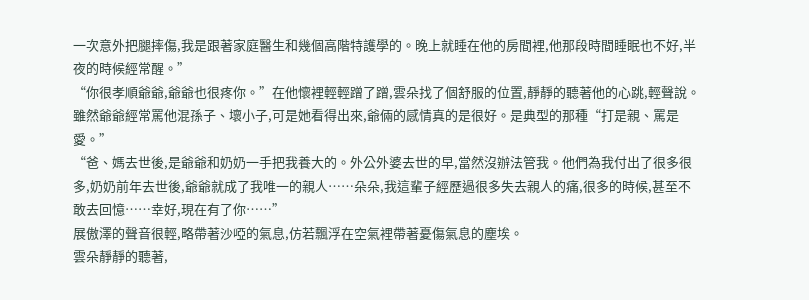一次意外把腿摔傷,我是跟著家庭醫生和幾個高階特護學的。晚上就睡在他的房間裡,他那段時間睡眠也不好,半夜的時候經常醒。”
“你很孝順爺爺,爺爺也很疼你。”在他懷裡輕輕蹭了蹭,雲朵找了個舒服的位置,靜靜的聽著他的心跳,輕聲說。
雖然爺爺經常罵他混孫子、壞小子,可是她看得出來,爺倆的感情真的是很好。是典型的那種“打是親、罵是愛。”
“爸、媽去世後,是爺爺和奶奶一手把我養大的。外公外婆去世的早,當然沒辦法管我。他們為我付出了很多很多,奶奶前年去世後,爺爺就成了我唯一的親人……朵朵,我這輩子經歷過很多失去親人的痛,很多的時候,甚至不敢去回憶……幸好,現在有了你……”
展傲澤的聲音很輕,略帶著沙啞的氣息,仿若飄浮在空氣裡帶著憂傷氣息的塵埃。
雲朵靜靜的聽著,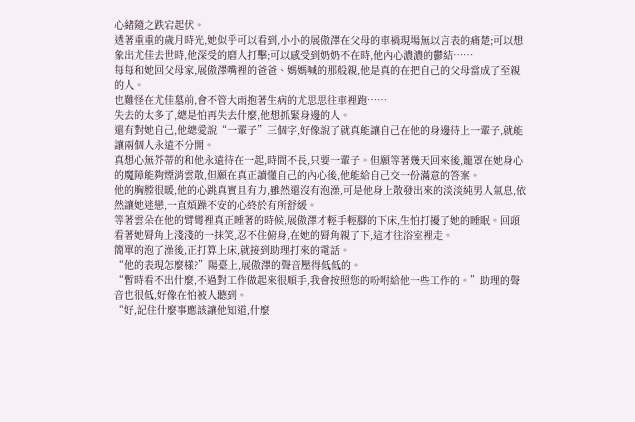心緒隨之跌宕起伏。
透著重重的歲月時光,她似乎可以看到,小小的展傲澤在父母的車禍現場無以言表的痛楚;可以想象出尤佳去世時,他深受的磨人打擊;可以感受到奶奶不在時,他內心濃濃的鬱結……
每每和她回父母家,展傲澤嘴裡的爸爸、媽媽喊的那般親,他是真的在把自己的父母當成了至親的人。
也難怪在尤佳墓前,會不管大雨抱著生病的尤思思往車裡跑……
失去的太多了,總是怕再失去什麼,他想抓緊身邊的人。
還有對她自己,他總愛說“一輩子”三個字,好像說了就真能讓自己在他的身邊待上一輩子,就能讓兩個人永遠不分開。
真想心無芥蒂的和他永遠待在一起,時間不長,只要一輩子。但願等著幾天回來後,籠罩在她身心的魔障能夠煙消雲散,但願在真正讀懂自己的內心後,他能給自己交一份滿意的答案。
他的胸膛很暖,他的心跳真實且有力,雖然還沒有泡澡,可是他身上散發出來的淡淡純男人氣息,依然讓她迷戀,一直煩躁不安的心終於有所舒緩。
等著雲朵在他的臂彎裡真正睡著的時候,展傲澤才輕手輕腳的下床,生怕打擾了她的睡眠。回頭看著她脣角上淺淺的一抹笑,忍不住俯身,在她的脣角親了下,這才往浴室裡走。
簡單的泡了澡後,正打算上床,就接到助理打來的電話。
“他的表現怎麼樣?”陽臺上,展傲澤的聲音壓得低低的。
“暫時看不出什麼,不過對工作做起來很順手,我會按照您的吩咐給他一些工作的。”助理的聲音也很低,好像在怕被人聽到。
“好,記住什麼事應該讓他知道,什麼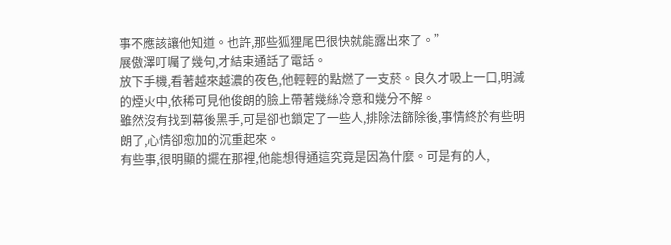事不應該讓他知道。也許,那些狐狸尾巴很快就能露出來了。”
展傲澤叮囑了幾句,才結束通話了電話。
放下手機,看著越來越濃的夜色,他輕輕的點燃了一支菸。良久才吸上一口,明滅的煙火中,依稀可見他俊朗的臉上帶著幾絲冷意和幾分不解。
雖然沒有找到幕後黑手,可是卻也鎖定了一些人,排除法篩除後,事情終於有些明朗了,心情卻愈加的沉重起來。
有些事,很明顯的擺在那裡,他能想得通這究竟是因為什麼。可是有的人,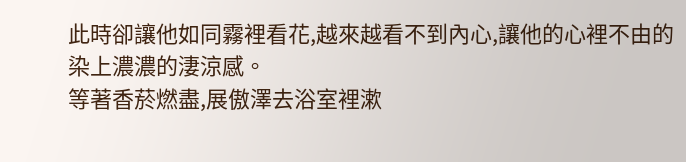此時卻讓他如同霧裡看花,越來越看不到內心,讓他的心裡不由的染上濃濃的淒涼感。
等著香菸燃盡,展傲澤去浴室裡漱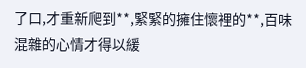了口,才重新爬到**,緊緊的擁住懷裡的**,百味混雜的心情才得以緩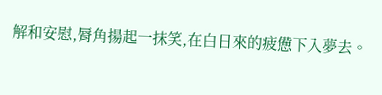解和安慰,脣角揚起一抹笑,在白日來的疲憊下入夢去。